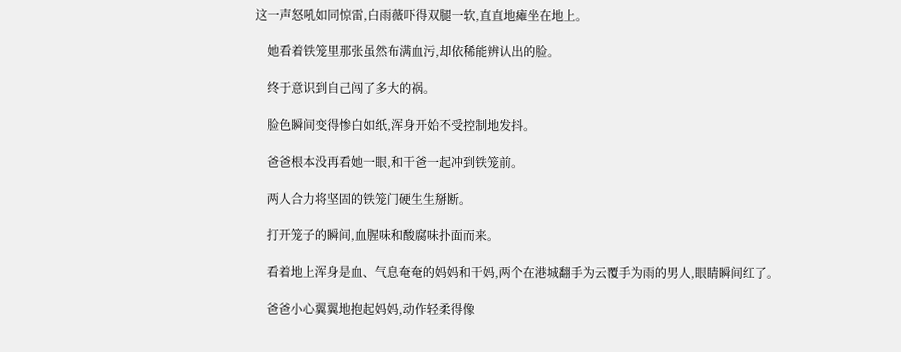这一声怒吼如同惊雷,白雨薇吓得双腿一软,直直地瘫坐在地上。

    她看着铁笼里那张虽然布满血污,却依稀能辨认出的脸。

    终于意识到自己闯了多大的祸。

    脸色瞬间变得惨白如纸,浑身开始不受控制地发抖。

    爸爸根本没再看她一眼,和干爸一起冲到铁笼前。

    两人合力将坚固的铁笼门硬生生掰断。

    打开笼子的瞬间,血腥味和酸腐味扑面而来。

    看着地上浑身是血、气息奄奄的妈妈和干妈,两个在港城翻手为云覆手为雨的男人,眼睛瞬间红了。

    爸爸小心翼翼地抱起妈妈,动作轻柔得像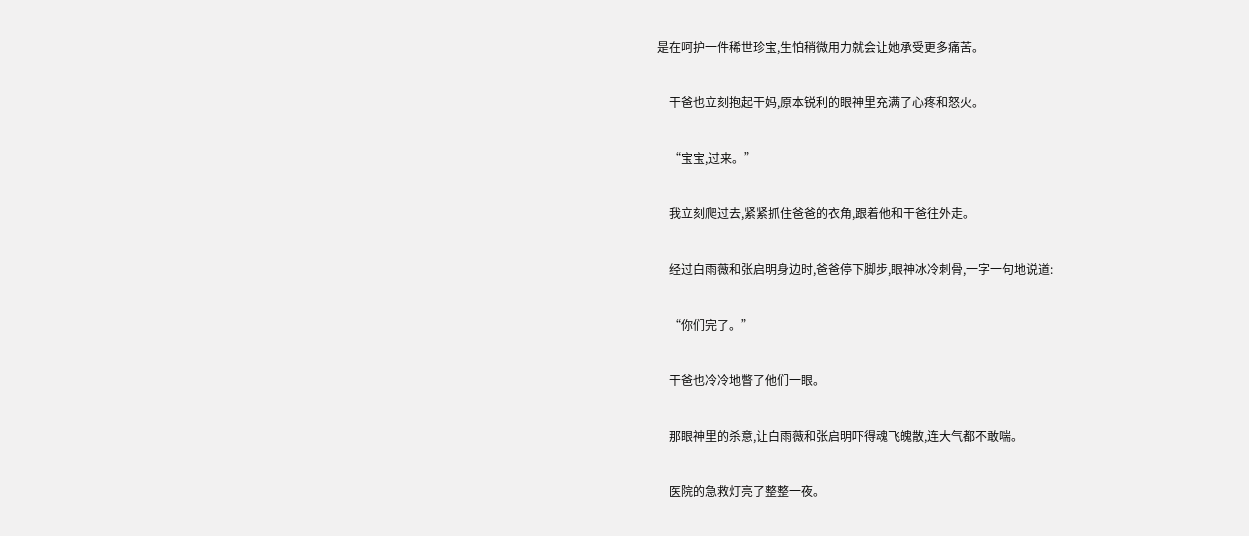是在呵护一件稀世珍宝,生怕稍微用力就会让她承受更多痛苦。

    干爸也立刻抱起干妈,原本锐利的眼神里充满了心疼和怒火。

    “宝宝,过来。”

    我立刻爬过去,紧紧抓住爸爸的衣角,跟着他和干爸往外走。

    经过白雨薇和张启明身边时,爸爸停下脚步,眼神冰冷刺骨,一字一句地说道:

    “你们完了。”

    干爸也冷冷地瞥了他们一眼。

    那眼神里的杀意,让白雨薇和张启明吓得魂飞魄散,连大气都不敢喘。

    医院的急救灯亮了整整一夜。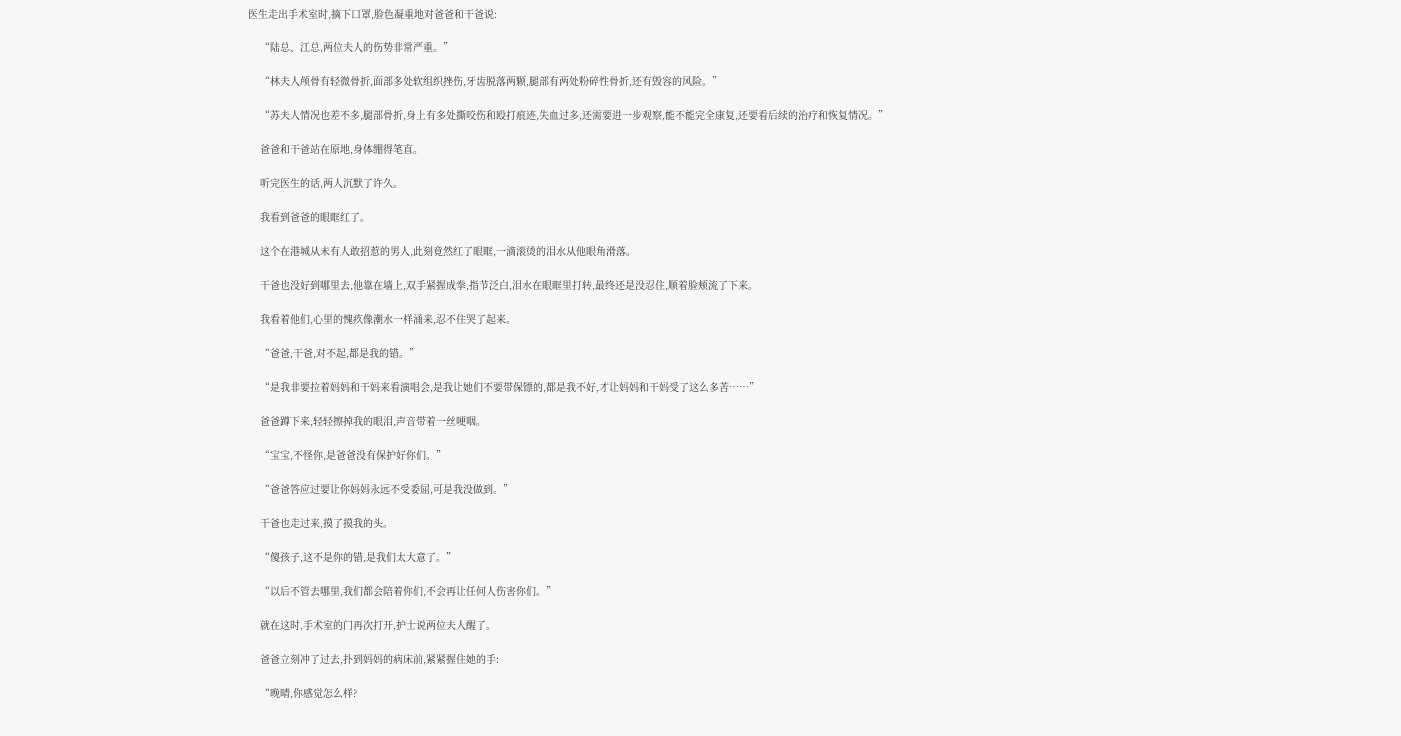医生走出手术室时,摘下口罩,脸色凝重地对爸爸和干爸说:

    “陆总、江总,两位夫人的伤势非常严重。”

    “林夫人颅骨有轻微骨折,面部多处软组织挫伤,牙齿脱落两颗,腿部有两处粉碎性骨折,还有毁容的风险。”

    “苏夫人情况也差不多,腿部骨折,身上有多处撕咬伤和殴打痕迹,失血过多,还需要进一步观察,能不能完全康复,还要看后续的治疗和恢复情况。”

    爸爸和干爸站在原地,身体绷得笔直。

    听完医生的话,两人沉默了许久。

    我看到爸爸的眼眶红了。

    这个在港城从未有人敢招惹的男人,此刻竟然红了眼眶,一滴滚烫的泪水从他眼角滑落。

    干爸也没好到哪里去,他靠在墙上,双手紧握成拳,指节泛白,泪水在眼眶里打转,最终还是没忍住,顺着脸颊流了下来。

    我看着他们,心里的愧疚像潮水一样涌来,忍不住哭了起来。

    “爸爸,干爸,对不起,都是我的错。”

    “是我非要拉着妈妈和干妈来看演唱会,是我让她们不要带保镖的,都是我不好,才让妈妈和干妈受了这么多苦……”

    爸爸蹲下来,轻轻擦掉我的眼泪,声音带着一丝哽咽。

    “宝宝,不怪你,是爸爸没有保护好你们。”

    “爸爸答应过要让你妈妈永远不受委屈,可是我没做到。”

    干爸也走过来,摸了摸我的头。

    “傻孩子,这不是你的错,是我们太大意了。”

    “以后不管去哪里,我们都会陪着你们,不会再让任何人伤害你们。”

    就在这时,手术室的门再次打开,护士说两位夫人醒了。

    爸爸立刻冲了过去,扑到妈妈的病床前,紧紧握住她的手:

    “晚晴,你感觉怎么样?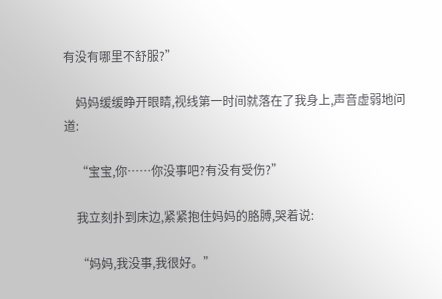有没有哪里不舒服?”

    妈妈缓缓睁开眼睛,视线第一时间就落在了我身上,声音虚弱地问道:

    “宝宝,你……你没事吧?有没有受伤?”

    我立刻扑到床边,紧紧抱住妈妈的胳膊,哭着说:

    “妈妈,我没事,我很好。”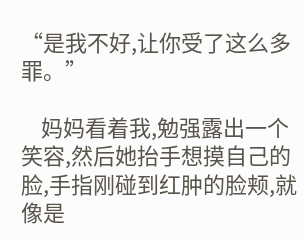“是我不好,让你受了这么多罪。”

    妈妈看着我,勉强露出一个笑容,然后她抬手想摸自己的脸,手指刚碰到红肿的脸颊,就像是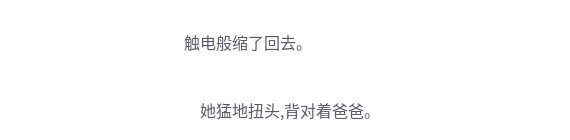触电般缩了回去。

    她猛地扭头,背对着爸爸。